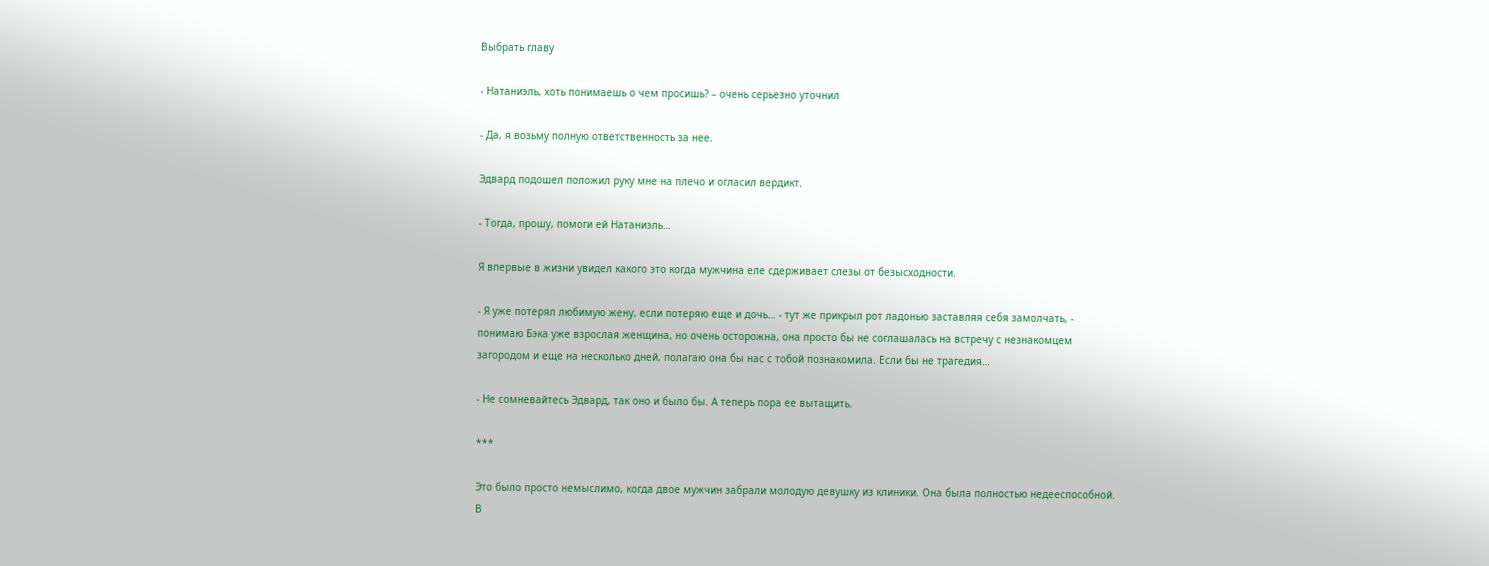Выбрать главу

- Натаниэль, хоть понимаешь о чем просишь? – очень серьезно уточнил

- Да, я возьму полную ответственность за нее.

Эдвард подошел положил руку мне на плечо и огласил вердикт.

- Тогда, прошу, помоги ей Натаниэль…

Я впервые в жизни увидел какого это когда мужчина еле сдерживает слезы от безысходности.

- Я уже потерял любимую жену, если потеряю еще и дочь… - тут же прикрыл рот ладонью заставляя себя замолчать, - понимаю Бэка уже взрослая женщина, но очень осторожна, она просто бы не соглашалась на встречу с незнакомцем загородом и еще на несколько дней, полагаю она бы нас с тобой познакомила. Если бы не трагедия…

- Не сомневайтесь Эдвард, так оно и было бы. А теперь пора ее вытащить.

***

Это было просто немыслимо, когда двое мужчин забрали молодую девушку из клиники. Она была полностью недееспособной. В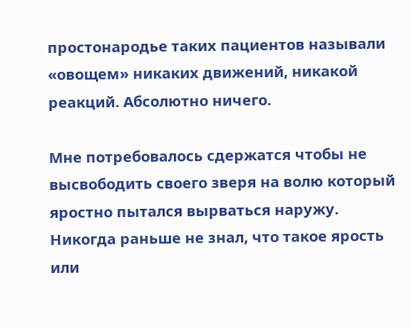простонародье таких пациентов называли «овощем» никаких движений, никакой реакций. Абсолютно ничего.

Мне потребовалось сдержатся чтобы не высвободить своего зверя на волю который яростно пытался вырваться наружу. Никогда раньше не знал, что такое ярость или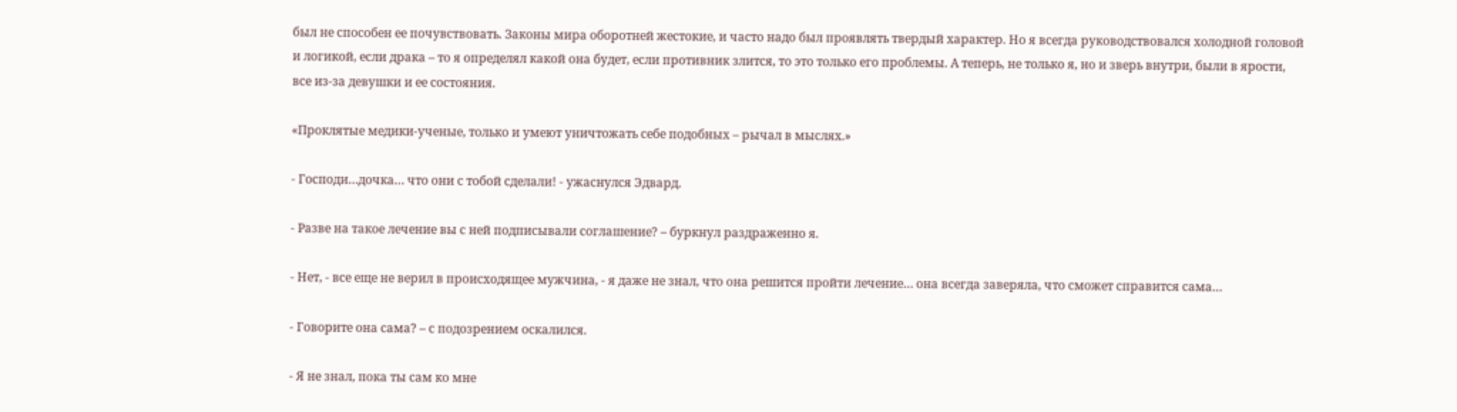был не способен ее почувствовать. Законы мира оборотней жестокие, и часто надо был проявлять твердый характер. Но я всегда руководствовался холодной головой и логикой, если драка – то я определял какой она будет, если противник злится, то это только его проблемы. А теперь, не только я, но и зверь внутри, были в ярости, все из-за девушки и ее состояния.

«Проклятые медики-ученые, только и умеют уничтожать себе подобных – рычал в мыслях.»

- Господи…дочка… что они с тобой сделали! - ужаснулся Эдвард.

- Разве на такое лечение вы с ней подписывали соглашение? – буркнул раздраженно я.

- Нет, - все еще не верил в происходящее мужчина, - я даже не знал, что она решится пройти лечение… она всегда заверяла, что сможет справится сама…

- Говорите она сама? – с подозрением оскалился.

- Я не знал, пока ты сам ко мне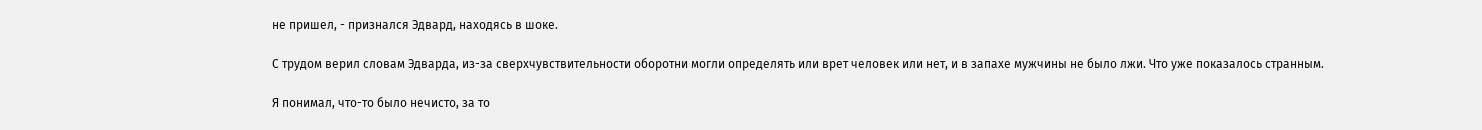не пришел, - признался Эдвард, находясь в шоке.

С трудом верил словам Эдварда, из-за сверхчувствительности оборотни могли определять или врет человек или нет, и в запахе мужчины не было лжи. Что уже показалось странным.

Я понимал, что-то было нечисто, за то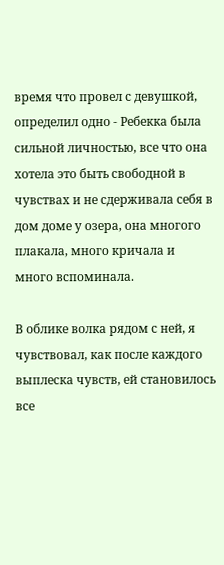время что провел с девушкой, определил одно - Ребекка была сильной личностью, все что она хотела это быть свободной в чувствах и не сдерживала себя в дом доме у озера, она многого плакала, много кричала и много вспоминала.

В облике волка рядом с ней, я чувствовал, как после каждого выплеска чувств, ей становилось все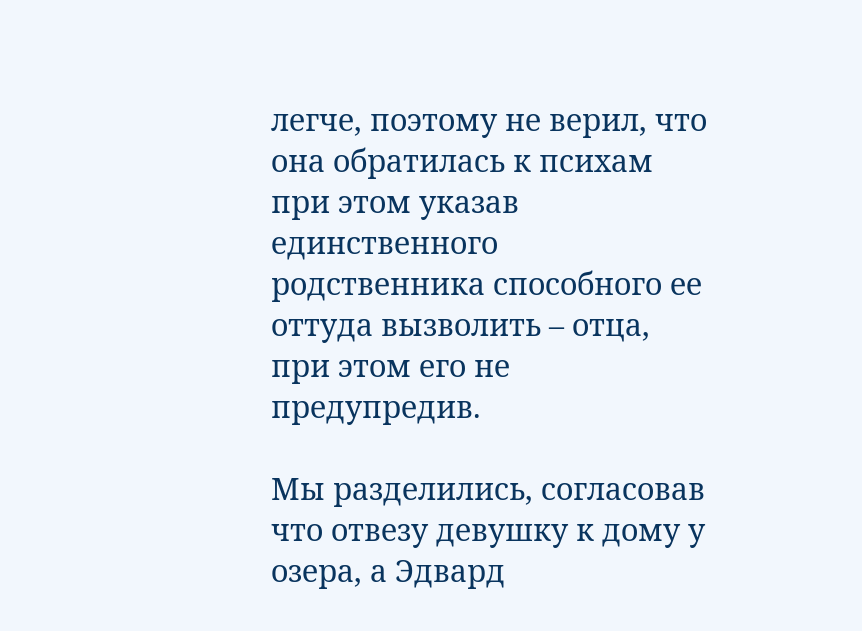легче, поэтому не верил, что она обратилась к психам при этом указав единственного родственника способного ее оттуда вызволить – отца, при этом его не предупредив.

Мы разделились, согласовав что отвезу девушку к дому у озера, а Эдвард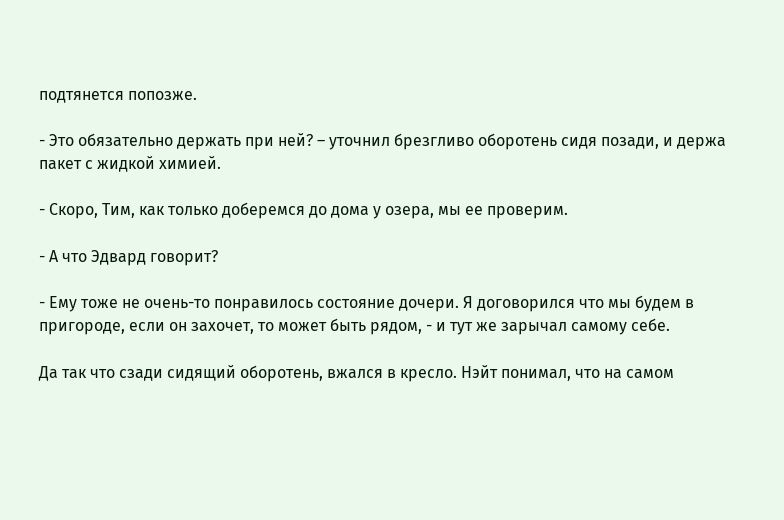подтянется попозже.

- Это обязательно держать при ней? – уточнил брезгливо оборотень сидя позади, и держа пакет с жидкой химией.

- Скоро, Тим, как только доберемся до дома у озера, мы ее проверим.

- А что Эдвард говорит?

- Ему тоже не очень-то понравилось состояние дочери. Я договорился что мы будем в пригороде, если он захочет, то может быть рядом, - и тут же зарычал самому себе.

Да так что сзади сидящий оборотень, вжался в кресло. Нэйт понимал, что на самом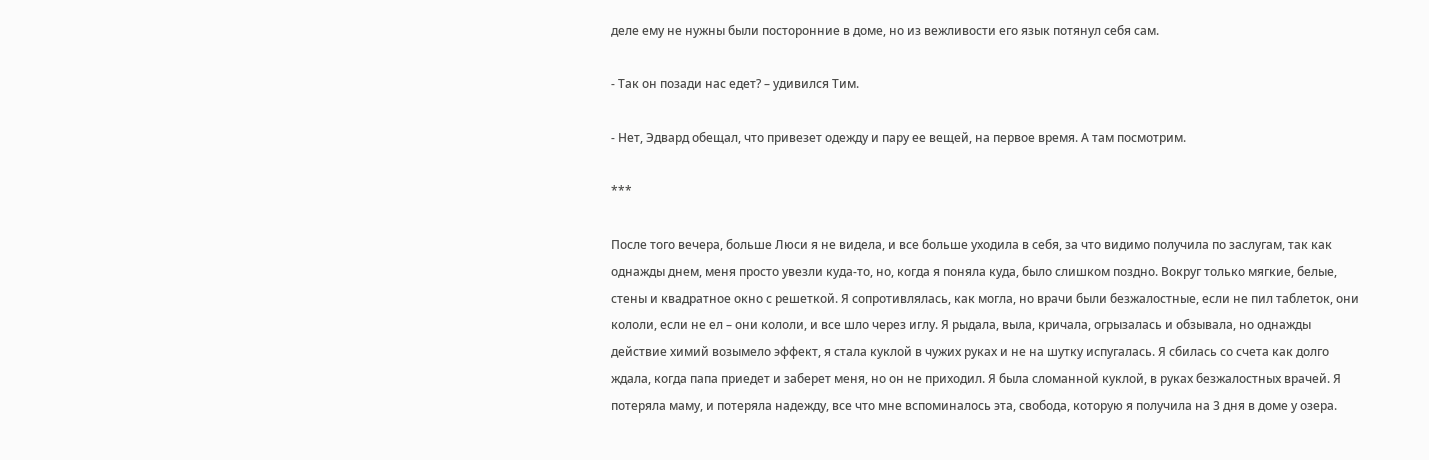деле ему не нужны были посторонние в доме, но из вежливости его язык потянул себя сам.

- Так он позади нас едет? – удивился Тим.

- Нет, Эдвард обещал, что привезет одежду и пару ее вещей, на первое время. А там посмотрим.

***

После того вечера, больше Люси я не видела, и все больше уходила в себя, за что видимо получила по заслугам, так как однажды днем, меня просто увезли куда-то, но, когда я поняла куда, было слишком поздно. Вокруг только мягкие, белые, стены и квадратное окно с решеткой. Я сопротивлялась, как могла, но врачи были безжалостные, если не пил таблеток, они кололи, если не ел – они кололи, и все шло через иглу. Я рыдала, выла, кричала, огрызалась и обзывала, но однажды действие химий возымело эффект, я стала куклой в чужих руках и не на шутку испугалась. Я сбилась со счета как долго ждала, когда папа приедет и заберет меня, но он не приходил. Я была сломанной куклой, в руках безжалостных врачей. Я потеряла маму, и потеряла надежду, все что мне вспоминалось эта, свобода, которую я получила на 3 дня в доме у озера.